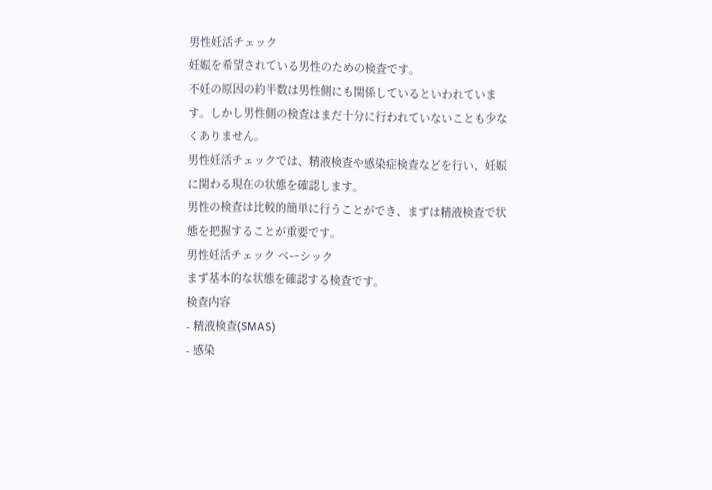男性妊活チェック
妊娠を希望されている男性のための検査です。
不妊の原因の約半数は男性側にも関係しているといわれています。しかし男性側の検査はまだ十分に行われていないことも少なくありません。
男性妊活チェックでは、精液検査や感染症検査などを行い、妊娠に関わる現在の状態を確認します。
男性の検査は比較的簡単に行うことができ、まずは精液検査で状態を把握することが重要です。
男性妊活チェック ベーシック
まず基本的な状態を確認する検査です。
検査内容
- 精液検査(SMAS)
- 感染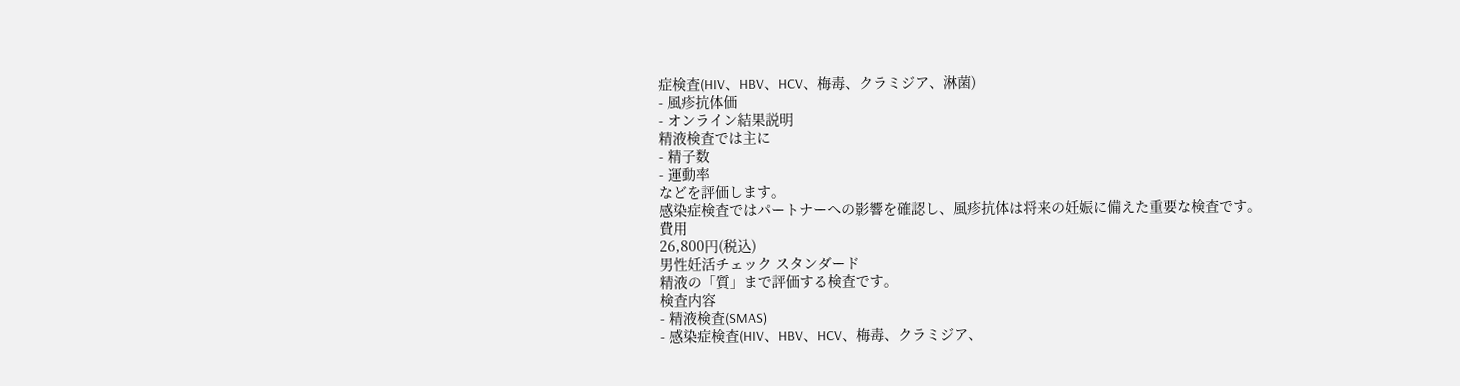症検査(HIV、HBV、HCV、梅毒、クラミジア、淋菌)
- 風疹抗体価
- オンライン結果説明
精液検査では主に
- 精子数
- 運動率
などを評価します。
感染症検査ではパートナーへの影響を確認し、風疹抗体は将来の妊娠に備えた重要な検査です。
費用
26,800円(税込)
男性妊活チェック スタンダード
精液の「質」まで評価する検査です。
検査内容
- 精液検査(SMAS)
- 感染症検査(HIV、HBV、HCV、梅毒、クラミジア、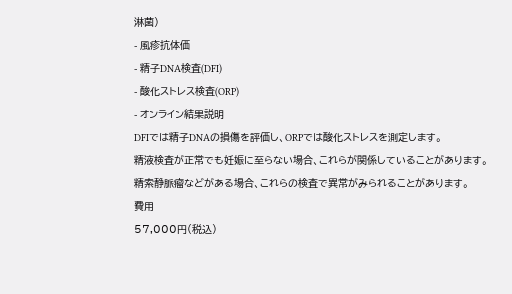淋菌)
- 風疹抗体価
- 精子DNA検査(DFI)
- 酸化ストレス検査(ORP)
- オンライン結果説明
DFIでは精子DNAの損傷を評価し、ORPでは酸化ストレスを測定します。
精液検査が正常でも妊娠に至らない場合、これらが関係していることがあります。
精索静脈瘤などがある場合、これらの検査で異常がみられることがあります。
費用
57,000円(税込)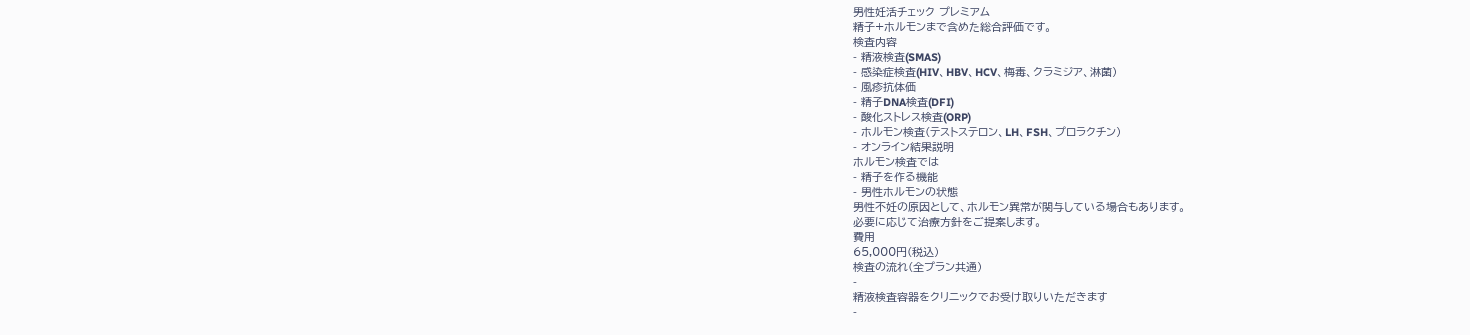男性妊活チェック プレミアム
精子+ホルモンまで含めた総合評価です。
検査内容
- 精液検査(SMAS)
- 感染症検査(HIV、HBV、HCV、梅毒、クラミジア、淋菌)
- 風疹抗体価
- 精子DNA検査(DFI)
- 酸化ストレス検査(ORP)
- ホルモン検査(テストステロン、LH、FSH、プロラクチン)
- オンライン結果説明
ホルモン検査では
- 精子を作る機能
- 男性ホルモンの状態
男性不妊の原因として、ホルモン異常が関与している場合もあります。
必要に応じて治療方針をご提案します。
費用
65,000円(税込)
検査の流れ(全プラン共通)
-
精液検査容器をクリニックでお受け取りいただきます
-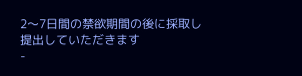2〜7日間の禁欲期間の後に採取し提出していただきます
-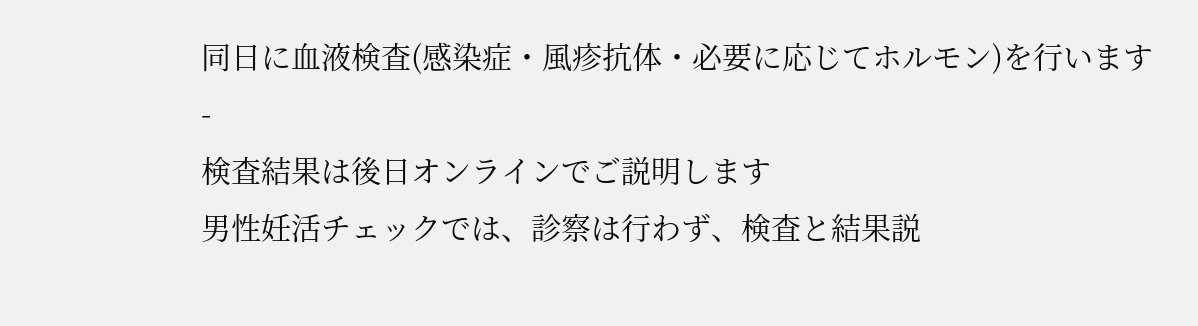同日に血液検査(感染症・風疹抗体・必要に応じてホルモン)を行います
-
検査結果は後日オンラインでご説明します
男性妊活チェックでは、診察は行わず、検査と結果説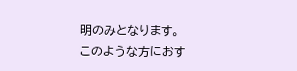明のみとなります。
このような方におす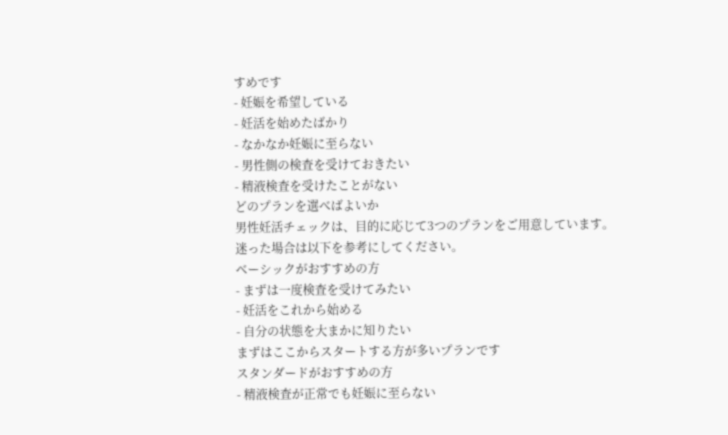すめです
- 妊娠を希望している
- 妊活を始めたばかり
- なかなか妊娠に至らない
- 男性側の検査を受けておきたい
- 精液検査を受けたことがない
どのプランを選べばよいか
男性妊活チェックは、目的に応じて3つのプランをご用意しています。
迷った場合は以下を参考にしてください。
ベーシックがおすすめの方
- まずは一度検査を受けてみたい
- 妊活をこれから始める
- 自分の状態を大まかに知りたい
まずはここからスタートする方が多いプランです
スタンダードがおすすめの方
- 精液検査が正常でも妊娠に至らない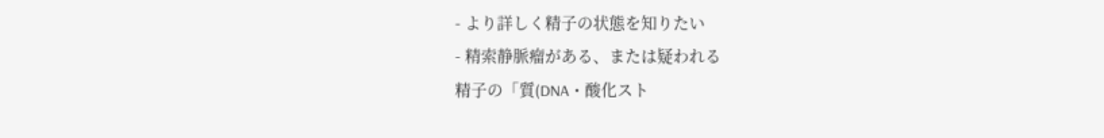- より詳しく精子の状態を知りたい
- 精索静脈瘤がある、または疑われる
精子の「質(DNA・酸化スト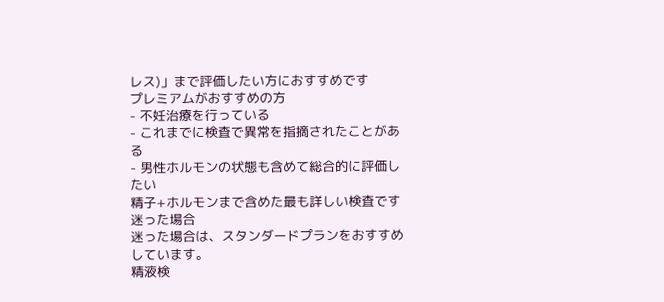レス)」まで評価したい方におすすめです
プレミアムがおすすめの方
- 不妊治療を行っている
- これまでに検査で異常を指摘されたことがある
- 男性ホルモンの状態も含めて総合的に評価したい
精子+ホルモンまで含めた最も詳しい検査です
迷った場合
迷った場合は、スタンダードプランをおすすめしています。
精液検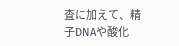査に加えて、精子DNAや酸化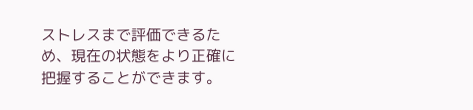ストレスまで評価できるため、現在の状態をより正確に把握することができます。